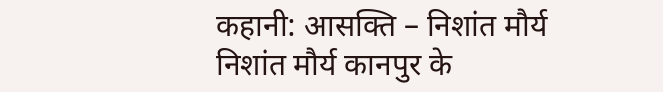कहानी: आसक्ति – निशांत मौर्य
निशांत मौर्य कानपुर के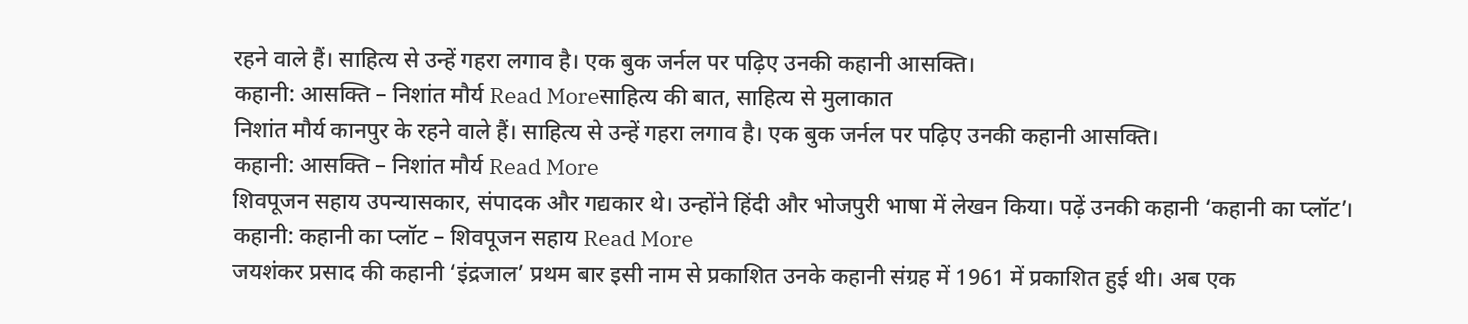रहने वाले हैं। साहित्य से उन्हें गहरा लगाव है। एक बुक जर्नल पर पढ़िए उनकी कहानी आसक्ति।
कहानी: आसक्ति – निशांत मौर्य Read Moreसाहित्य की बात, साहित्य से मुलाकात
निशांत मौर्य कानपुर के रहने वाले हैं। साहित्य से उन्हें गहरा लगाव है। एक बुक जर्नल पर पढ़िए उनकी कहानी आसक्ति।
कहानी: आसक्ति – निशांत मौर्य Read More
शिवपूजन सहाय उपन्यासकार, संपादक और गद्यकार थे। उन्होंने हिंदी और भोजपुरी भाषा में लेखन किया। पढ़ें उनकी कहानी ‘कहानी का प्लॉट’।
कहानी: कहानी का प्लॉट – शिवपूजन सहाय Read More
जयशंकर प्रसाद की कहानी ‘इंद्रजाल’ प्रथम बार इसी नाम से प्रकाशित उनके कहानी संग्रह में 1961 में प्रकाशित हुई थी। अब एक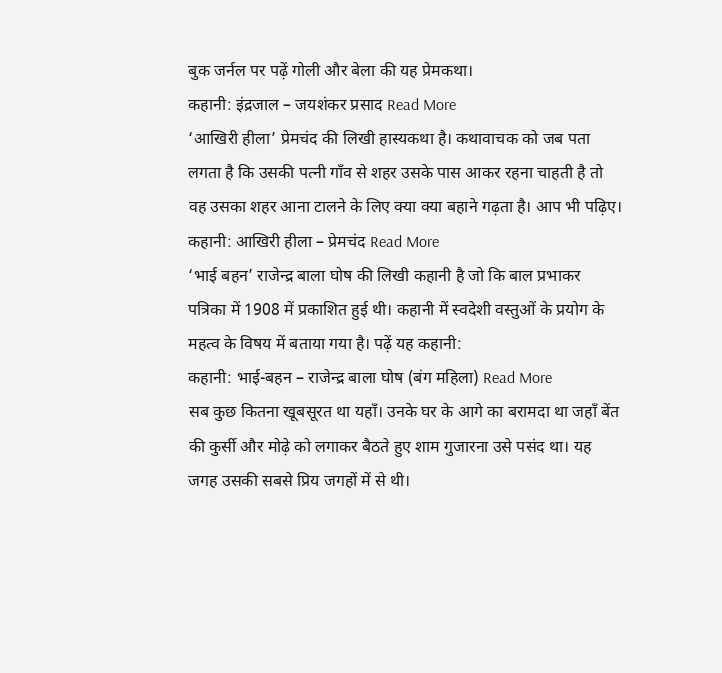बुक जर्नल पर पढ़ें गोली और बेला की यह प्रेमकथा।
कहानी: इंद्रजाल – जयशंकर प्रसाद Read More
‘आखिरी हीला’ प्रेमचंद की लिखी हास्यकथा है। कथावाचक को जब पता लगता है कि उसकी पत्नी गाँव से शहर उसके पास आकर रहना चाहती है तो वह उसका शहर आना टालने के लिए क्या क्या बहाने गढ़ता है। आप भी पढ़िए।
कहानी: आखिरी हीला – प्रेमचंद Read More
‘भाई बहन’ राजेन्द्र बाला घोष की लिखी कहानी है जो कि बाल प्रभाकर पत्रिका में 1908 में प्रकाशित हुई थी। कहानी में स्वदेशी वस्तुओं के प्रयोग के महत्व के विषय में बताया गया है। पढ़ें यह कहानी:
कहानी: भाई-बहन – राजेन्द्र बाला घोष (बंग महिला) Read More
सब कुछ कितना खूबसूरत था यहाँ। उनके घर के आगे का बरामदा था जहाँ बेंत की कुर्सी और मोढ़े को लगाकर बैठते हुए शाम गुजारना उसे पसंद था। यह जगह उसकी सबसे प्रिय जगहों में से थी।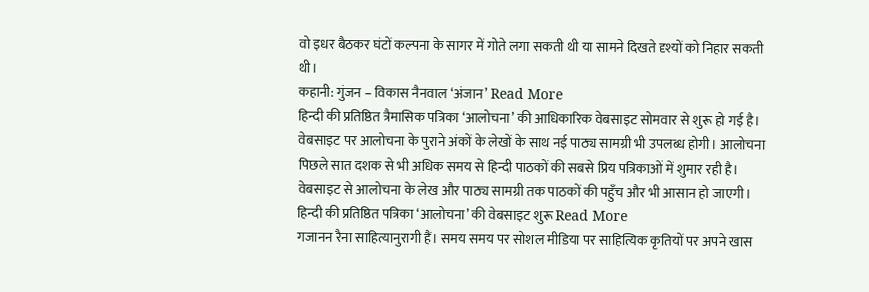वो इधर बैठकर घंटों कल्पना के सागर में गोते लगा सकती थी या सामने दिखते दृश्यों को निहार सकती थी।
कहानी: गुंजन – विकास नैनवाल ‘अंजान’ Read More
हिन्दी की प्रतिष्ठित त्रैमासिक पत्रिका ‘आलोचना’ की आधिकारिक वेबसाइट सोमवार से शुरू हो गई है। वेबसाइट पर आलोचना के पुराने अंकों के लेखों के साथ नई पाठ्य सामग्री भी उपलब्ध होगी। आलोचना पिछले सात दशक से भी अधिक समय से हिन्दी पाठकों की सबसे प्रिय पत्रिकाओं में शुमार रही है। वेबसाइट से आलोचना के लेख और पाठ्य सामग्री तक पाठकों की पहुँच और भी आसान हो जाएगी।
हिन्दी की प्रतिष्ठित पत्रिका ‘आलोचना’ की वेबसाइट शुरू Read More
गजानन रैना साहित्यानुरागी हैं। समय समय पर सोशल मीडिया पर साहित्यिक कृतियों पर अपने खास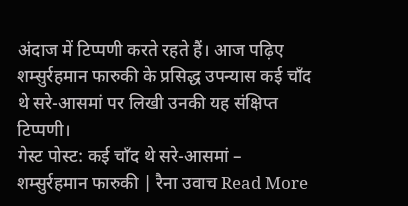अंदाज में टिप्पणी करते रहते हैं। आज पढ़िए शम्सुर्रहमान फारुकी के प्रसिद्ध उपन्यास कई चाँद थे सरे-आसमां पर लिखी उनकी यह संक्षिप्त टिप्पणी।
गेस्ट पोस्ट: कई चाँद थे सरे-आसमां – शम्सुर्रहमान फारुकी | रैना उवाच Read More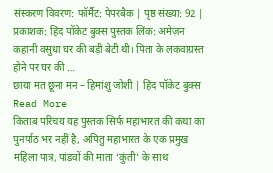संस्करण विवरण: फॉर्मैट: पेपरबैक | पृष्ठ संख्या: 92 | प्रकाशक: हिंद पॉकेट बुक्स पुस्तक लिंक: अमेज़न कहानी वसुधा घर की बड़ी बेटी थी। पिता के लकवाग्रस्त होने पर घर की …
छाया मत छूना मन – हिमांशु जोशी | हिंद पॉकेट बुक्स Read More
किताब परिचय यह पुस्तक सिर्फ महाभारत की कथा का पुनर्पाठ भर नहीं है, अपितु महाभारत के एक प्रमुख महिला पात्र, पांडवों की माता ‘कुंती’ के साथ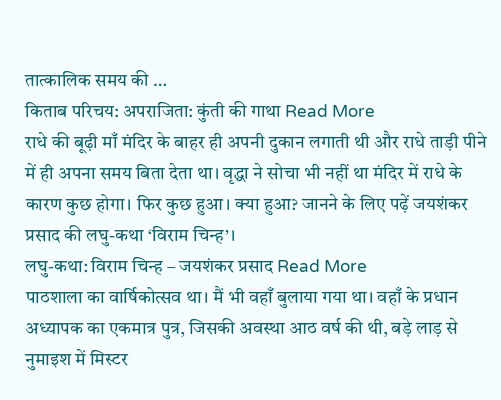तात्कालिक समय की …
किताब परिचय: अपराजिता: कुंती की गाथा Read More
राधे की बूढ़ी माँ मंदिर के बाहर ही अपनी दुकान लगाती थी और राधे ताड़ी पीने में ही अपना समय बिता देता था। वृद्धा ने सोचा भी नहीं था मंदिर में राधे के कारण कुछ होगा। फिर कुछ हुआ। क्या हुआ? जानने के लिए पढ़ें जयशंकर प्रसाद की लघु-कथा ‘विराम चिन्ह’।
लघु-कथा: विराम चिन्ह – जयशंकर प्रसाद Read More
पाठशाला का वार्षिकोत्सव था। मैं भी वहाँ बुलाया गया था। वहाँ के प्रधान अध्यापक का एकमात्र पुत्र, जिसकी अवस्था आठ वर्ष की थी, बड़े लाड़ से नुमाइश में मिस्टर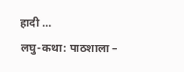हादी …
लघु-कथा: पाठशाला –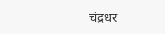चंद्रधर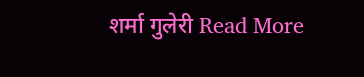शर्मा गुलेरी Read More